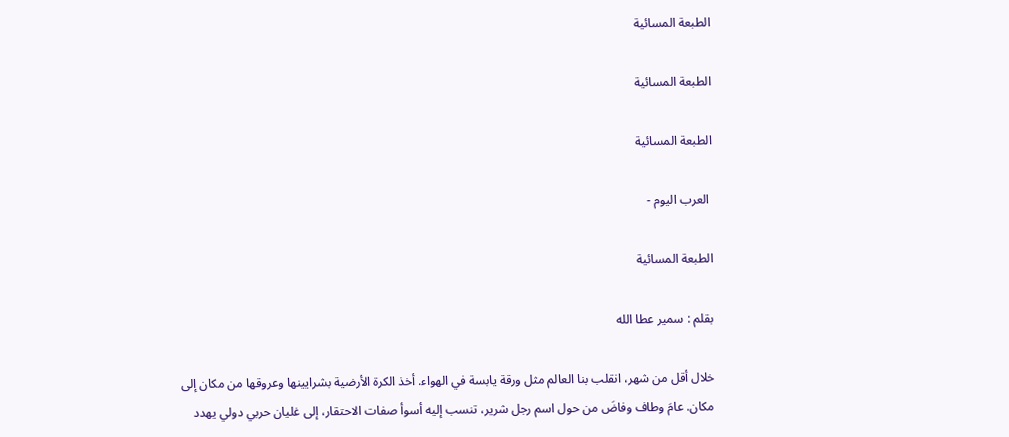الطبعة المسائية

الطبعة المسائية

الطبعة المسائية

 العرب اليوم -

الطبعة المسائية

بقلم : سمير عطا الله

خلال أقل من شهر، انقلب بنا العالم مثل ورقة يابسة في الهواء. أخذ الكرة الأرضية بشرايينها وعروقها من مكان إلى مكان. عامَ وطاف وفاضَ من حول اسم رجل شرير، تنسب إليه أسوأ صفات الاحتقار، إلى غليان حربي دولي يهدد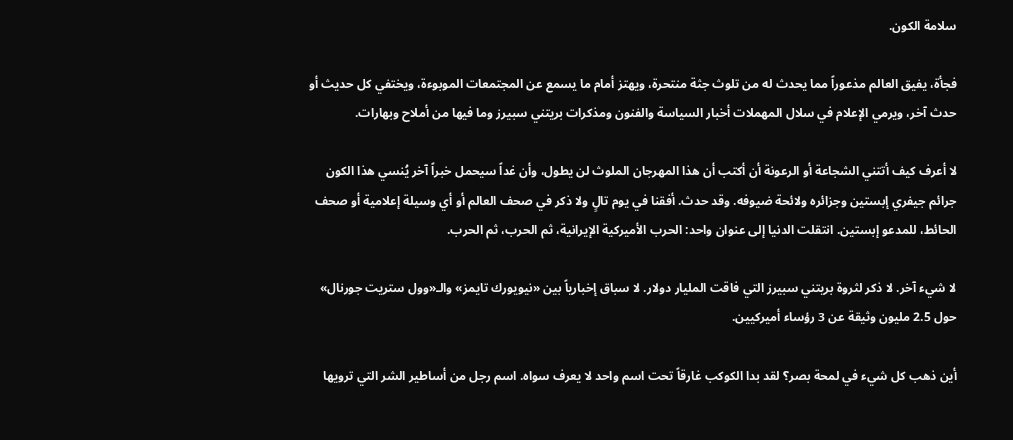سلامة الكون.

فجأة، يفيق العالم مذعوراً مما يحدث له من تلوث جثة منتحرة، ويهتز أمام ما يسمع عن المجتمعات الموبوءة، ويختفي كل حديث أو حدث آخر، ويرمي الإعلام في سلال المهملات أخبار السياسة والفنون ومذكرات بريتني سبيرز وما فيها من أملاح وبهارات.

لا أعرف كيف أتتني الشجاعة أو الرعونة أن أكتب أن هذا المهرجان الملوث لن يطول، وأن غداً سيحمل خبراً آخر يُنسي هذا الكون جرائم جيفري إبستين وجزائره ولائحة ضيوفه. وقد حدث. أفقنا في يوم تالٍ ولا ذكر في صحف العالم أو أي وسيلة إعلامية أو صحف الحائط، للمدعو إبستين. انتقلت الدنيا إلى عنوان واحد: الحرب الأميركية الإيرانية، ثم الحرب، ثم الحرب.

لا شيء آخر. لا ذكر لثروة بريتني سبيرز التي فاقت المليار دولار. لا سباق إخبارياً بين «نيويورك تايمز» والـ«وول ستريت جورنال» حول 2.5 مليون وثيقة عن 3 رؤساء أميركيين.

أين ذهب كل شيء في لمحة بصر؟ لقد بدا الكوكب غارقاً تحت اسم واحد لا يعرف سواه. اسم رجل من أساطير الشر التي ترويها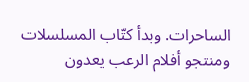الساحرات. وبدأ كتّاب المسلسلات ومنتجو أفلام الرعب يعدون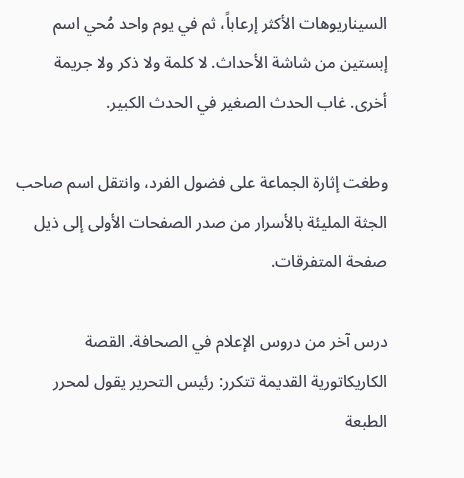السيناريوهات الأكثر إرعاباً، ثم في يوم واحد مُحي اسم إبستين من شاشة الأحداث. لا كلمة ولا ذكر ولا جريمة أخرى. غاب الحدث الصغير في الحدث الكبير.

وطغت إثارة الجماعة على فضول الفرد، وانتقل اسم صاحب الجثة المليئة بالأسرار من صدر الصفحات الأولى إلى ذيل صفحة المتفرقات.

درس آخر من دروس الإعلام في الصحافة. القصة الكاريكاتورية القديمة تتكرر: رئيس التحرير يقول لمحرر الطبعة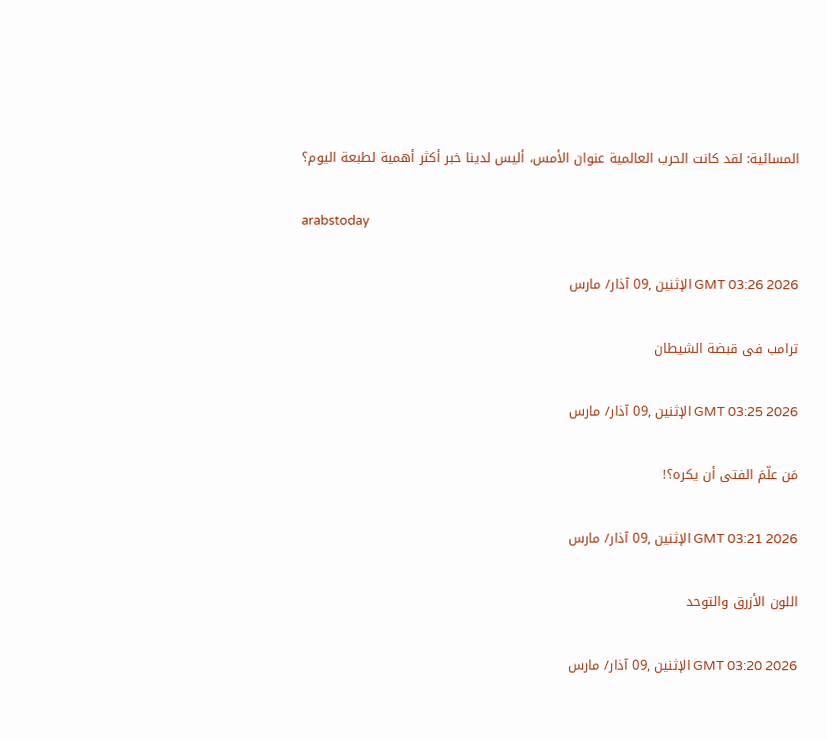المسائية: لقد كانت الحرب العالمية عنوان الأمس، أليس لدينا خبر أكثر أهمية لطبعة اليوم؟

arabstoday

GMT 03:26 2026 الإثنين ,09 آذار/ مارس

ترامب فى قبضة الشيطان

GMT 03:25 2026 الإثنين ,09 آذار/ مارس

مَن علّمَ الفتى أن يكره؟!

GMT 03:21 2026 الإثنين ,09 آذار/ مارس

اللون الأزرق والتوحد

GMT 03:20 2026 الإثنين ,09 آذار/ مارس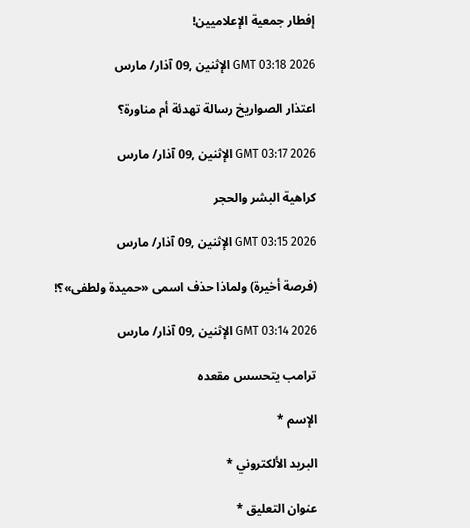إفطار جمعية الإعلاميين!

GMT 03:18 2026 الإثنين ,09 آذار/ مارس

اعتذار الصواريخ رسالة تهدئة أم مناورة؟

GMT 03:17 2026 الإثنين ,09 آذار/ مارس

كراهية البشر والحجر

GMT 03:15 2026 الإثنين ,09 آذار/ مارس

(فرصة أخيرة) ولماذا حذف اسمى «حميدة ولطفى»؟!

GMT 03:14 2026 الإثنين ,09 آذار/ مارس

ترامب يتحسس مقعده

الإسم *

البريد الألكتروني *

عنوان التعليق *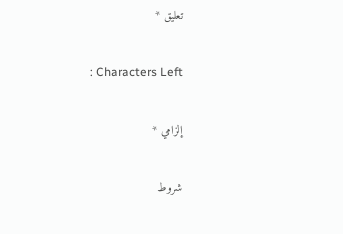تعليق *

: Characters Left

إلزامي *

شروط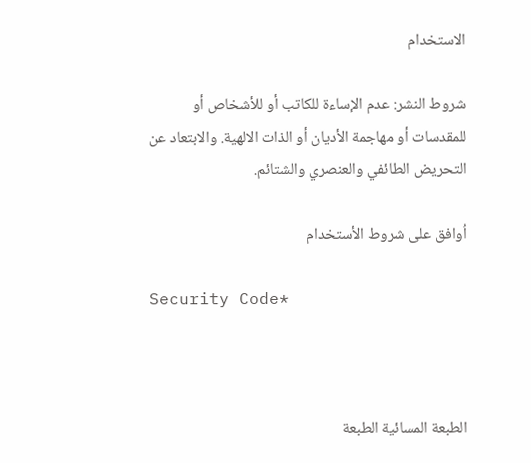الاستخدام

شروط النشر: عدم الإساءة للكاتب أو للأشخاص أو للمقدسات أو مهاجمة الأديان أو الذات الالهية. والابتعاد عن التحريض الطائفي والعنصري والشتائم.

اُوافق على شروط الأستخدام

Security Code*



الطبعة المسائية الطبعة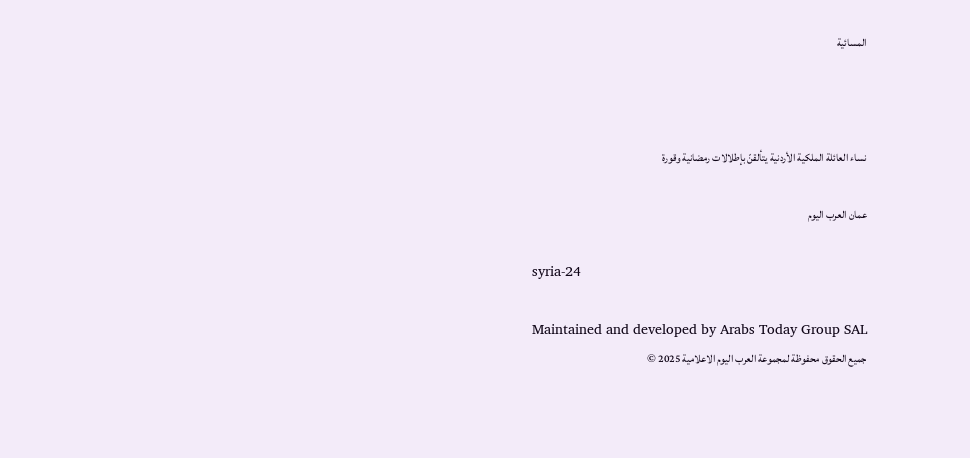المسائية



نساء العائلة الملكية الأردنية يتألقنّ بإطلالات رمضانية وقورة

عمان العرب اليوم

syria-24

Maintained and developed by Arabs Today Group SAL
جميع الحقوق محفوظة لمجموعة العرب اليوم الاعلامية 2025 ©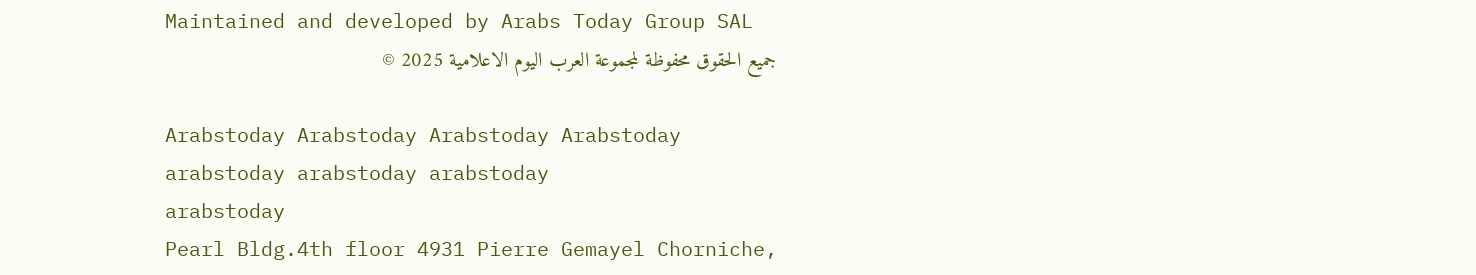Maintained and developed by Arabs Today Group SAL
جميع الحقوق محفوظة لمجموعة العرب اليوم الاعلامية 2025 ©

Arabstoday Arabstoday Arabstoday Arabstoday
arabstoday arabstoday arabstoday
arabstoday
Pearl Bldg.4th floor 4931 Pierre Gemayel Chorniche,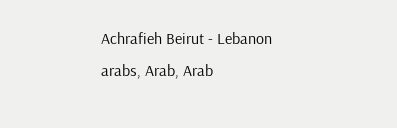Achrafieh Beirut - Lebanon
arabs, Arab, Arab